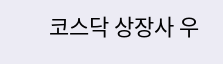코스닥 상장사 우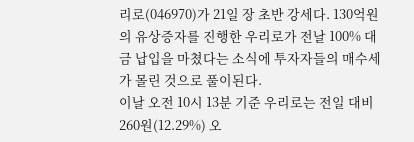리로(046970)가 21일 장 초반 강세다. 130억원의 유상증자를 진행한 우리로가 전날 100% 대금 납입을 마쳤다는 소식에 투자자들의 매수세가 몰린 것으로 풀이된다.
이날 오전 10시 13분 기준 우리로는 전일 대비 260원(12.29%) 오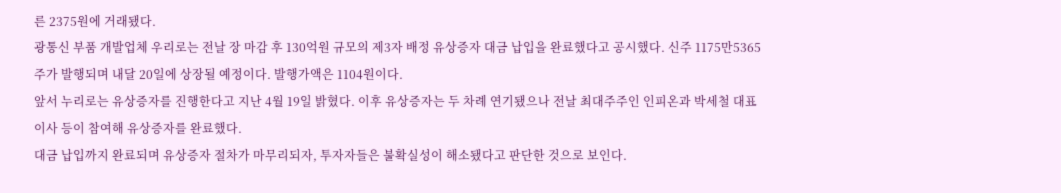른 2375원에 거래됐다.
광통신 부품 개발업체 우리로는 전날 장 마감 후 130억원 규모의 제3자 배정 유상증자 대금 납입을 완료했다고 공시했다. 신주 1175만5365주가 발행되며 내달 20일에 상장될 예정이다. 발행가액은 1104원이다.
앞서 누리로는 유상증자를 진행한다고 지난 4월 19일 밝혔다. 이후 유상증자는 두 차례 연기됐으나 전날 최대주주인 인피온과 박세철 대표이사 등이 참여해 유상증자를 완료했다.
대금 납입까지 완료되며 유상증자 절차가 마무리되자, 투자자들은 불확실성이 해소됐다고 판단한 것으로 보인다.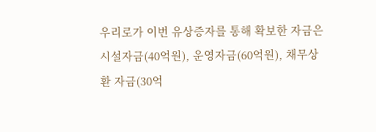우리로가 이번 유상증자를 통해 확보한 자금은 시설자금(40억원), 운영자금(60억원), 채무상환 자금(30억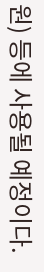원) 등에 사용될 예정이다.